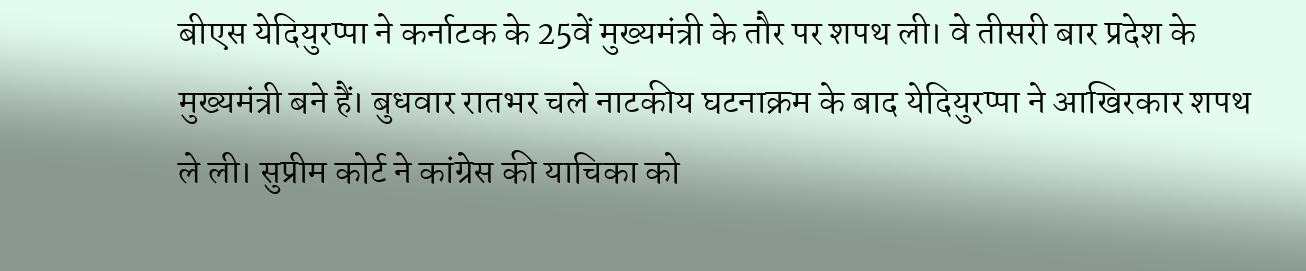बीएस येदियुरप्पा ने कर्नाटक के 25वें मुख्यमंत्री के तौर पर शपथ ली। वे तीसरी बार प्रदेश के मुख्यमंत्री बने हैं। बुधवार रातभर चले नाटकीय घटनाक्रम के बाद येदियुरप्पा ने आखिरकार शपथ ले ली। सुप्रीम कोर्ट ने कांग्रेस की याचिका को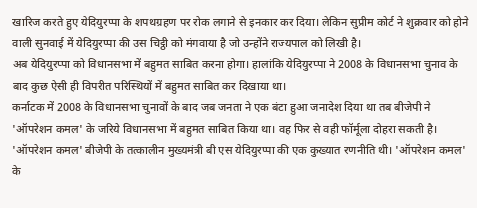खारिज करते हुए येदियुरप्पा के शपथग्रहण पर रोक लगाने से इनकार कर दिया। लेकिन सुप्रीम कोर्ट ने शुक्रवार को होने वाली सुनवाई में येदियुरप्पा की उस चिट्ठी को मंगवाया है जो उन्होंने राज्यपाल को लिखी है।
अब येदियुरप्पा को विधानसभा में बहुमत साबित करना होगा। हालांकि येदियुरप्पा ने 2008 के विधानसभा चुनाव के बाद कुछ ऐसी ही विपरीत परिस्थियों में बहुमत साबित कर दिखाया था।
कर्नाटक में 2008 के विधानसभा चुनावों के बाद जब जनता ने एक बंटा हुआ जनादेश दिया था तब बीजेपी ने 'ऑपरेशन कमल' के जरिये विधानसभा में बहुमत साबित किया था। वह फिर से वही फॉर्मूला दोहरा सकती है।
'ऑपरेशन कमल' बीजेपी के तत्कालीन मुख्यमंत्री बी एस येदियुरप्पा की एक कुख्यात रणनीति थी। 'ऑपरेशन कमल' के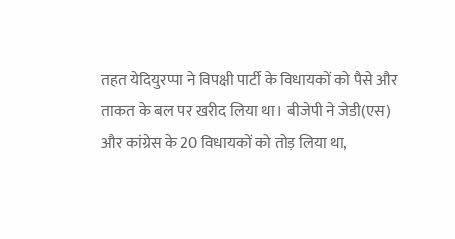तहत येदियुरप्पा ने विपक्षी पार्टी के विधायकों को पैसे और ताकत के बल पर खरीद लिया था। बीजेपी ने जेडी(एस) और कांग्रेस के 20 विधायकों को तोड़ लिया था,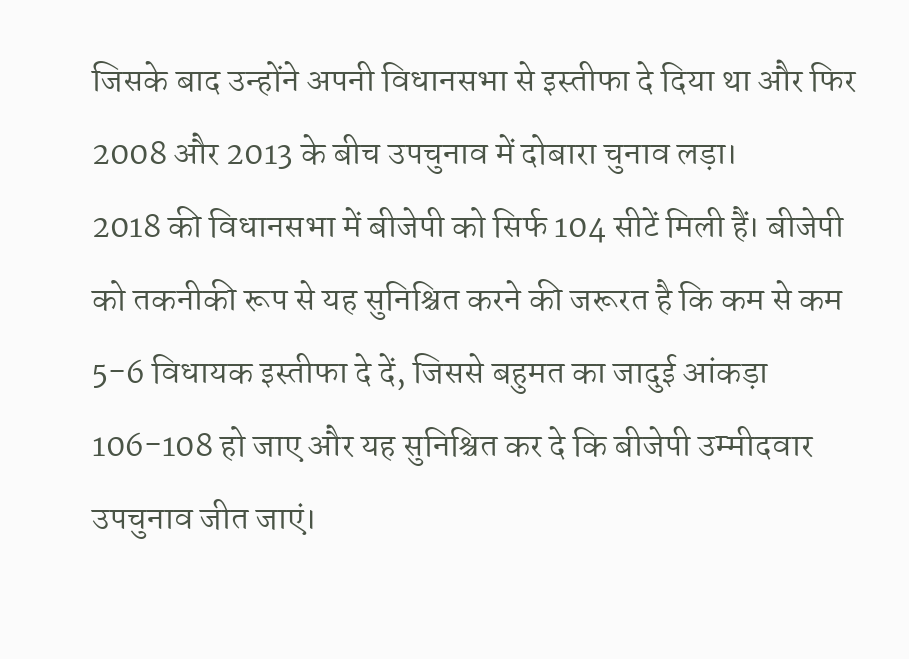जिसके बाद उन्होंने अपनी विधानसभा से इस्तीफा दे दिया था और फिर 2008 और 2013 के बीच उपचुनाव में दोबारा चुनाव लड़ा।
2018 की विधानसभा में बीजेपी को सिर्फ 104 सीटें मिली हैं। बीजेपी को तकनीकी रूप से यह सुनिश्चित करने की जरूरत है कि कम से कम 5-6 विधायक इस्तीफा दे दें, जिससे बहुमत का जादुई आंकड़ा 106-108 हो जाए और यह सुनिश्चित कर दे कि बीजेपी उम्मीदवार उपचुनाव जीत जाएं।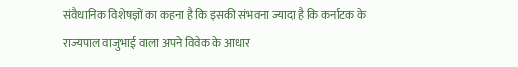संवैधानिक विशेषज्ञों का कहना है कि इसकी संभवना ज्यादा है कि कर्नाटक के राज्यपाल वाजुभाई वाला अपने विवेक के आधार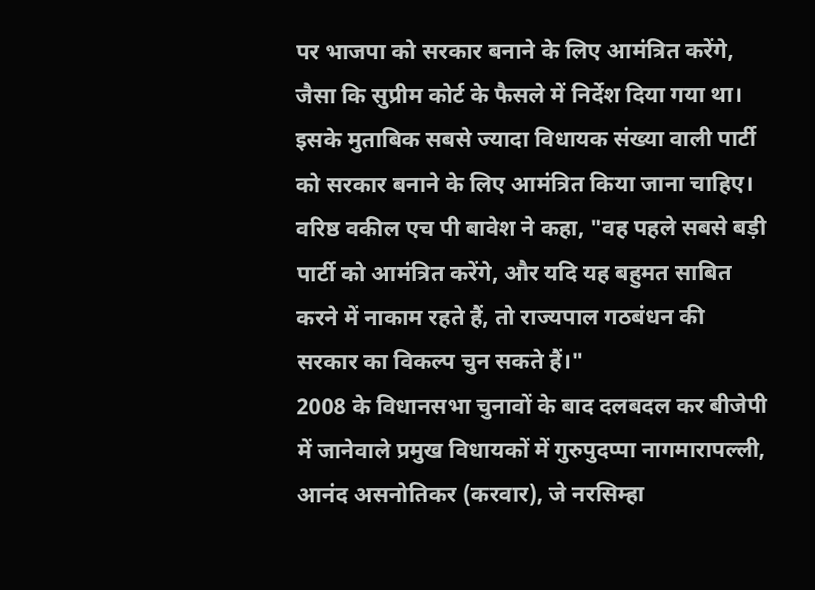पर भाजपा को सरकार बनाने के लिए आमंत्रित करेंगे, जैसा कि सुप्रीम कोर्ट के फैसले में निर्देश दिया गया था। इसके मुताबिक सबसे ज्यादा विधायक संख्या वाली पार्टी को सरकार बनाने के लिए आमंत्रित किया जाना चाहिए।
वरिष्ठ वकील एच पी बावेश ने कहा, "वह पहले सबसे बड़ी पार्टी को आमंत्रित करेंगे, और यदि यह बहुमत साबित करने में नाकाम रहते हैं, तो राज्यपाल गठबंधन की सरकार का विकल्प चुन सकते हैं।"
2008 के विधानसभा चुनावों के बाद दलबदल कर बीजेपी में जानेवाले प्रमुख विधायकों में गुरुपुदप्पा नागमारापल्ली, आनंद असनोतिकर (करवार), जे नरसिम्हा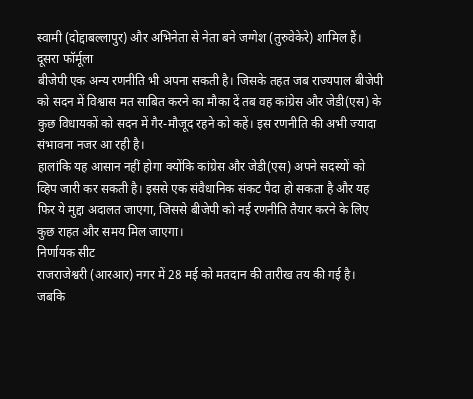स्वामी (दोद्दाबल्लापुर) और अभिनेता से नेता बने जग्गेश (तुरुवेकेरे) शामिल हैं।
दूसरा फॉर्मूला
बीजेपी एक अन्य रणनीति भी अपना सकती है। जिसके तहत जब राज्यपाल बीजेपी को सदन में विश्वास मत साबित करने का मौका दें तब वह कांग्रेस और जेडी(एस) के कुछ विधायकों को सदन में गैर-मौजूद रहने को कहें। इस रणनीति की अभी ज्यादा संभावना नजर आ रही है।
हालांकि यह आसान नहीं होगा क्योंकि कांग्रेस और जेडी(एस) अपने सदस्यों को व्हिप जारी कर सकती है। इससे एक संवैधानिक संकट पैदा हो सकता है और यह फिर ये मुद्दा अदालत जाएगा, जिससे बीजेपी को नई रणनीति तैयार करने के लिए कुछ राहत और समय मिल जाएगा।
निर्णायक सीट
राजराजेश्वरी (आरआर) नगर में 28 मई को मतदान की तारीख तय की गई है। जबकि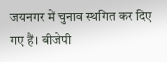जयनगर में चुनाव स्थगित कर दिए गए हैं। बीजेपी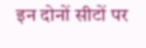इन दोनों सीटों पर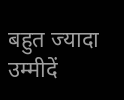बहुत ज्यादा उम्मीदें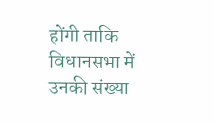होंगी ताकि विधानसभा में उनकी संख्या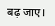बढ़ जाए।